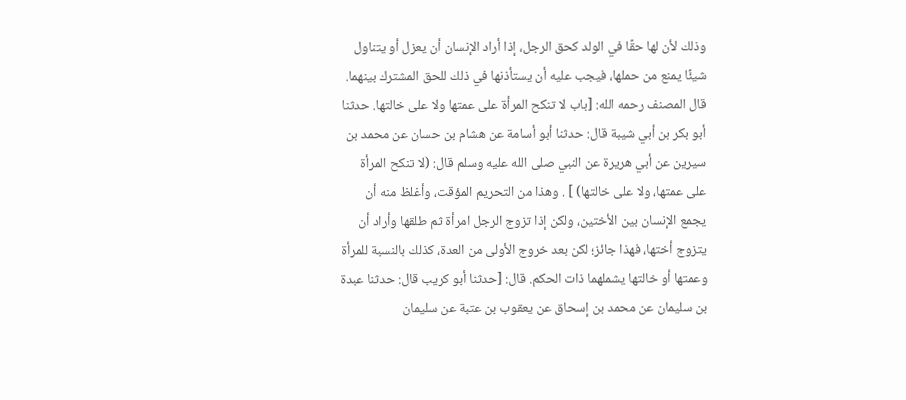وذلك لأن لها حقًا في الولد كحق الرجل، إذا أراد الإنسان أن يعزل أو يتناول شيئًا يمنع من حملها، فيجب عليه أن يستأذنها في ذلك للحق المشترك بينهما.
قال المصنف رحمه الله: [باب لا تنكح المرأة على عمتها ولا على خالتها. حدثنا أبو بكر بن أبي شيبة قال: حدثنا أبو أسامة عن هشام بن حسان عن محمد بن سيرين عن أبي هريرة عن النبي صلى الله عليه وسلم قال: (لا تنكح المرأة على عمتها، ولا على خالتها) ] . وهذا من التحريم المؤقت، وأغلظ منه أن يجمع الإنسان بين الأختين، ولكن إذا تزوج الرجل امرأة ثم طلقها وأراد أن يتزوج أختها، فهذا جائز؛ لكن بعد خروج الأولى من العدة، كذلك بالنسبة للمرأة وعمتها أو خالتها يشملهما ذات الحكم. قال: [حدثنا أبو كريب قال: حدثنا عبدة بن سليمان عن محمد بن إسحاق عن يعقوب بن عتبة عن سليمان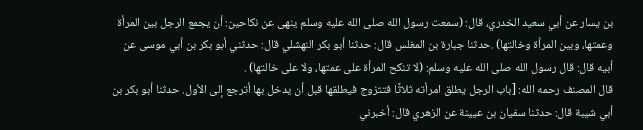بن يسار عن أبي سعيد الخدري، قال: (سمعت رسول الله صلى الله عليه وسلم ينهى عن نكاحين: أن يجمع الرجل بين المرأة وعمتها، وبين المرأة وخالتها) .حدثنا جبارة بن المغلس قال: حدثنا أبو بكر النهشلي قال: حدثني أبو بكر بن أبي موسى عن أبيه قال: قال رسول الله صلى الله عليه وسلم: (لا تنكح المرأة على عمتها، ولا على خالتها) .
قال المصنف رحمه الله: [باب الرجل يطلق امرأته ثلاثًا فتتزوج فيطلقها قبل أن يدخل بها أترجع إلى الأول. حدثنا أبو بكر بن أبي شيبة قال: حدثنا سفيان بن عيينة عن الزهري قال: أخبرني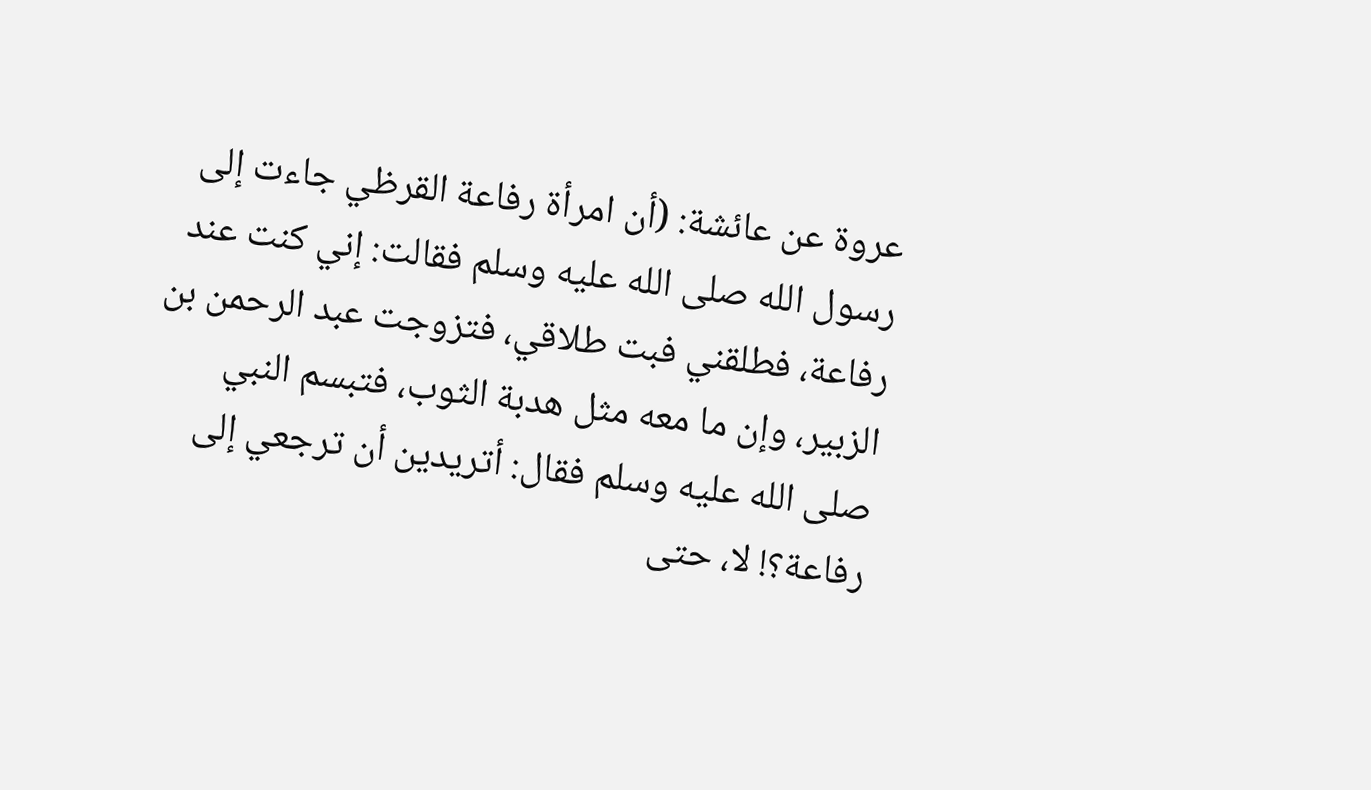عروة عن عائشة: (أن امرأة رفاعة القرظي جاءت إلى رسول الله صلى الله عليه وسلم فقالت: إني كنت عند رفاعة، فطلقني فبت طلاقي، فتزوجت عبد الرحمن بن الزبير، وإن ما معه مثل هدبة الثوب، فتبسم النبي صلى الله عليه وسلم فقال: أتريدين أن ترجعي إلى رفاعة؟! لا، حتى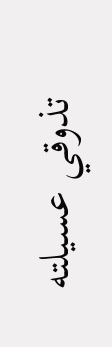تذوقي عسيلته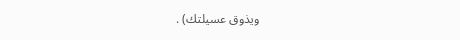ويذوق عسيلتك) .